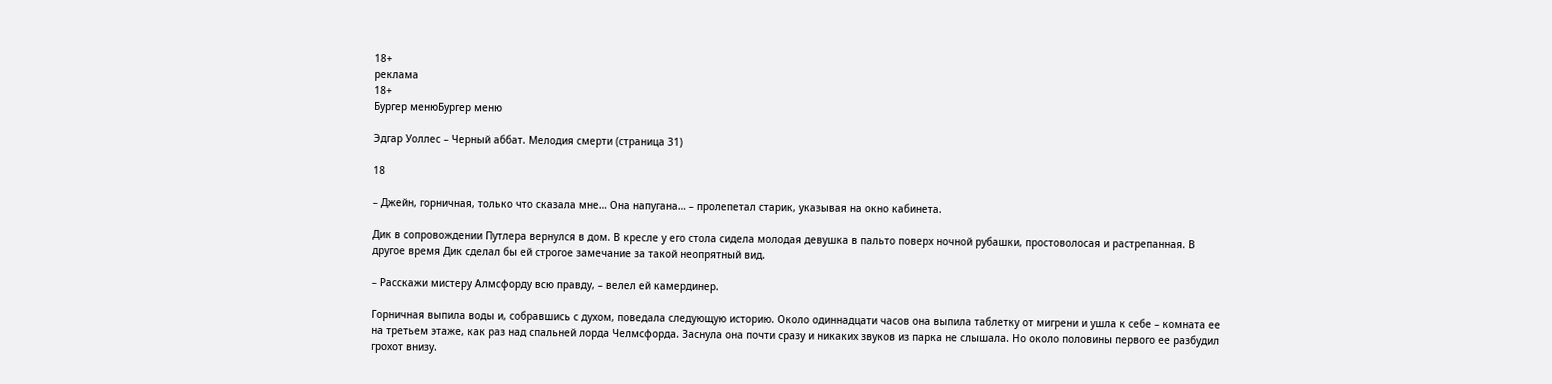18+
реклама
18+
Бургер менюБургер меню

Эдгар Уоллес – Черный аббат. Мелодия смерти (страница 31)

18

– Джейн, горничная, только что сказала мне… Она напугана… – пролепетал старик, указывая на окно кабинета.

Дик в сопровождении Путлера вернулся в дом. В кресле у его стола сидела молодая девушка в пальто поверх ночной рубашки, простоволосая и растрепанная. В другое время Дик сделал бы ей строгое замечание за такой неопрятный вид.

– Расскажи мистеру Алмсфорду всю правду, – велел ей камердинер.

Горничная выпила воды и, собравшись с духом, поведала следующую историю. Около одиннадцати часов она выпила таблетку от мигрени и ушла к себе – комната ее на третьем этаже, как раз над спальней лорда Челмсфорда. Заснула она почти сразу и никаких звуков из парка не слышала. Но около половины первого ее разбудил грохот внизу.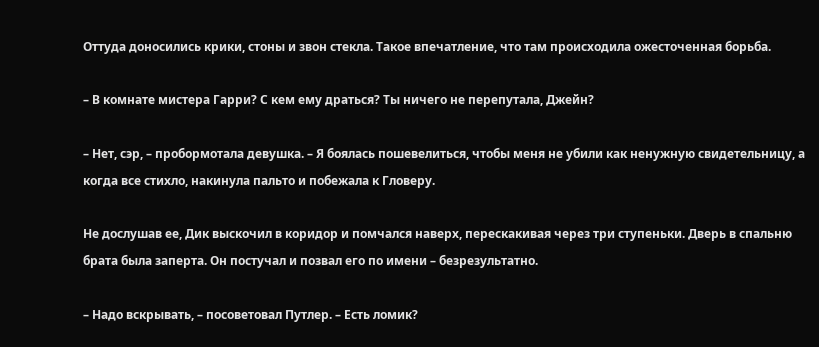Оттуда доносились крики, стоны и звон стекла. Такое впечатление, что там происходила ожесточенная борьба.

– В комнате мистера Гарри? С кем ему драться? Ты ничего не перепутала, Джейн?

– Нет, сэр, – пробормотала девушка. – Я боялась пошевелиться, чтобы меня не убили как ненужную свидетельницу, а когда все стихло, накинула пальто и побежала к Гловеру.

Не дослушав ее, Дик выскочил в коридор и помчался наверх, перескакивая через три ступеньки. Дверь в спальню брата была заперта. Он постучал и позвал его по имени – безрезультатно.

– Надо вскрывать, – посоветовал Путлер. – Есть ломик?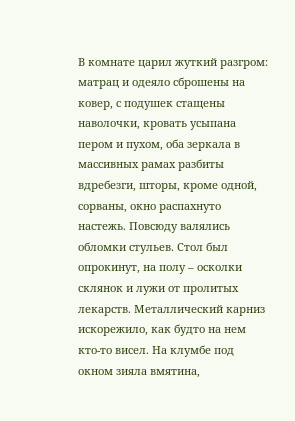В комнате царил жуткий разгром: матрац и одеяло сброшены на ковер, с подушек стащены наволочки, кровать усыпана пером и пухом, оба зеркала в массивных рамах разбиты вдребезги, шторы, кроме одной, сорваны, окно распахнуто настежь. Повсюду валялись обломки стульев. Стол был опрокинут, на полу – осколки склянок и лужи от пролитых лекарств. Металлический карниз искорежило, как будто на нем кто-то висел. На клумбе под окном зияла вмятина,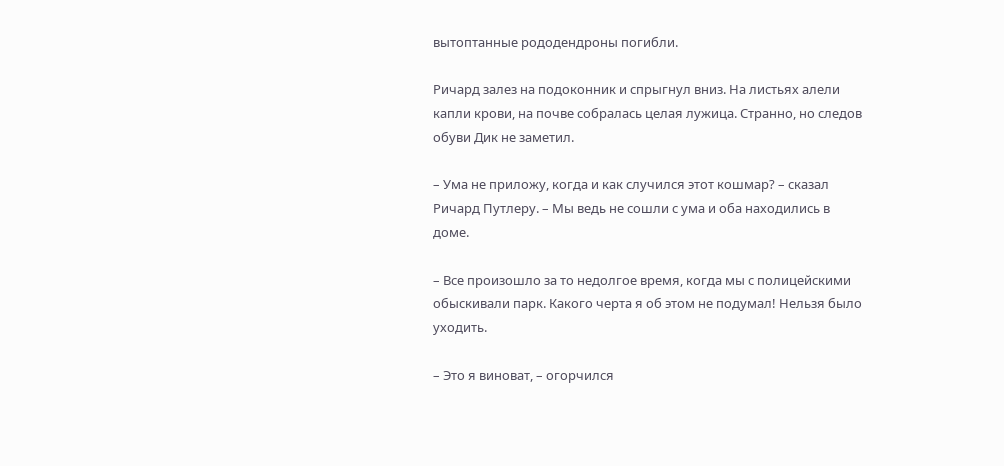вытоптанные рододендроны погибли.

Ричард залез на подоконник и спрыгнул вниз. На листьях алели капли крови, на почве собралась целая лужица. Странно, но следов обуви Дик не заметил.

– Ума не приложу, когда и как случился этот кошмар? – сказал Ричард Путлеру. – Мы ведь не сошли с ума и оба находились в доме.

– Все произошло за то недолгое время, когда мы с полицейскими обыскивали парк. Какого черта я об этом не подумал! Нельзя было уходить.

– Это я виноват, – огорчился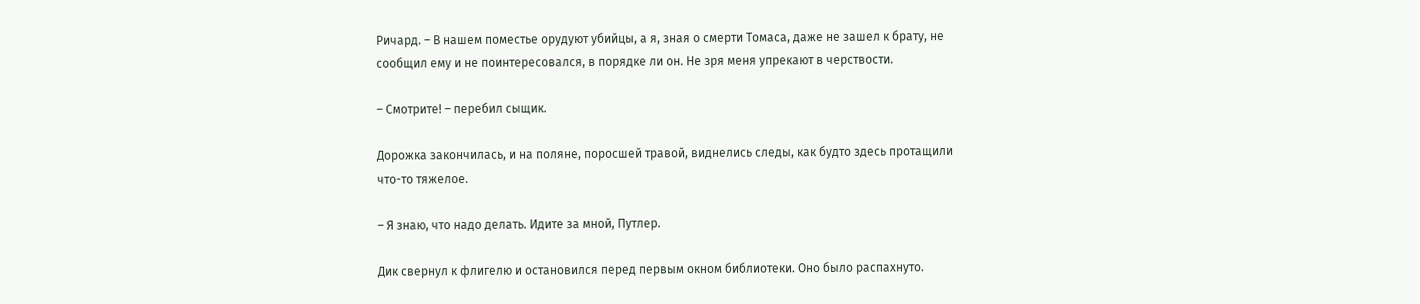Ричард. – В нашем поместье орудуют убийцы, а я, зная о смерти Томаса, даже не зашел к брату, не сообщил ему и не поинтересовался, в порядке ли он. Не зря меня упрекают в черствости.

– Смотрите! – перебил сыщик.

Дорожка закончилась, и на поляне, поросшей травой, виднелись следы, как будто здесь протащили что-то тяжелое.

– Я знаю, что надо делать. Идите за мной, Путлер.

Дик свернул к флигелю и остановился перед первым окном библиотеки. Оно было распахнуто.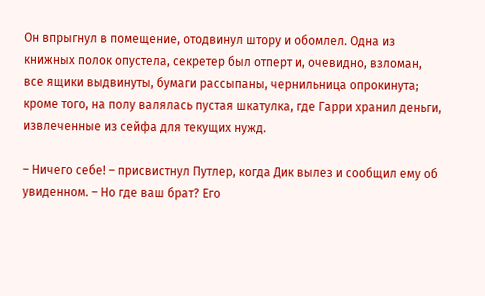Он впрыгнул в помещение, отодвинул штору и обомлел. Одна из книжных полок опустела, секретер был отперт и, очевидно, взломан, все ящики выдвинуты, бумаги рассыпаны, чернильница опрокинута; кроме того, на полу валялась пустая шкатулка, где Гарри хранил деньги, извлеченные из сейфа для текущих нужд.

– Ничего себе! – присвистнул Путлер, когда Дик вылез и сообщил ему об увиденном. – Но где ваш брат? Его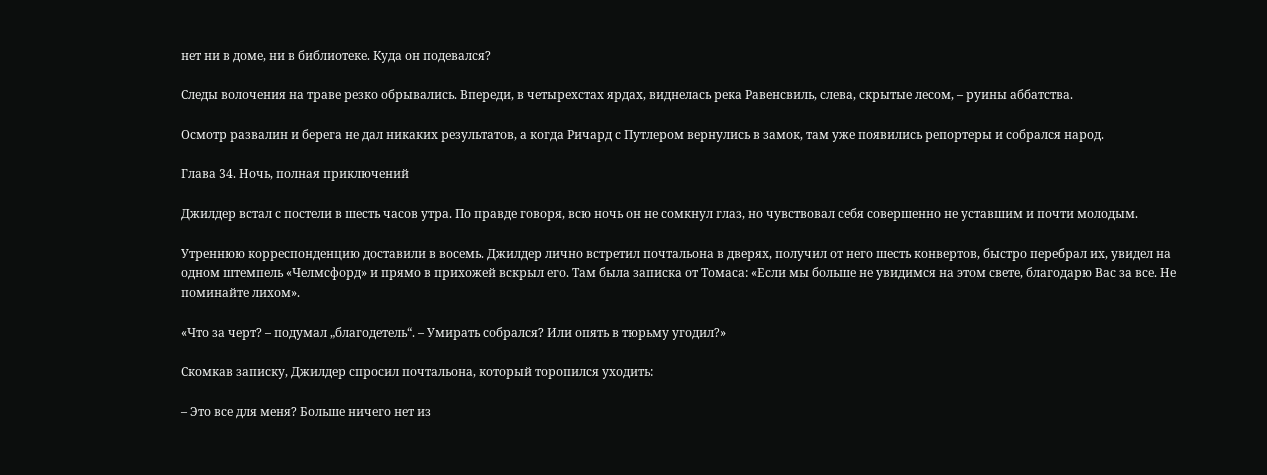нет ни в доме, ни в библиотеке. Куда он подевался?

Следы волочения на траве резко обрывались. Впереди, в четырехстах ярдах, виднелась река Равенсвиль, слева, скрытые лесом, – руины аббатства.

Осмотр развалин и берега не дал никаких результатов, а когда Ричард с Путлером вернулись в замок, там уже появились репортеры и собрался народ.

Глава 34. Ночь, полная приключений

Джилдер встал с постели в шесть часов утра. По правде говоря, всю ночь он не сомкнул глаз, но чувствовал себя совершенно не уставшим и почти молодым.

Утреннюю корреспонденцию доставили в восемь. Джилдер лично встретил почтальона в дверях, получил от него шесть конвертов, быстро перебрал их, увидел на одном штемпель «Челмсфорд» и прямо в прихожей вскрыл его. Там была записка от Томаса: «Если мы больше не увидимся на этом свете, благодарю Вас за все. Не поминайте лихом».

«Что за черт? – подумал „благодетель“. – Умирать собрался? Или опять в тюрьму угодил?»

Скомкав записку, Джилдер спросил почтальона, который торопился уходить:

– Это все для меня? Больше ничего нет из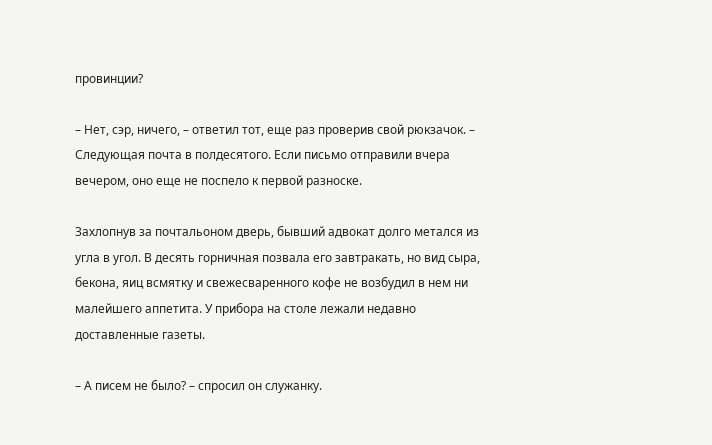провинции?

– Нет, сэр, ничего, – ответил тот, еще раз проверив свой рюкзачок. – Следующая почта в полдесятого. Если письмо отправили вчера вечером, оно еще не поспело к первой разноске.

Захлопнув за почтальоном дверь, бывший адвокат долго метался из угла в угол. В десять горничная позвала его завтракать, но вид сыра, бекона, яиц всмятку и свежесваренного кофе не возбудил в нем ни малейшего аппетита. У прибора на столе лежали недавно доставленные газеты.

– А писем не было? – спросил он служанку.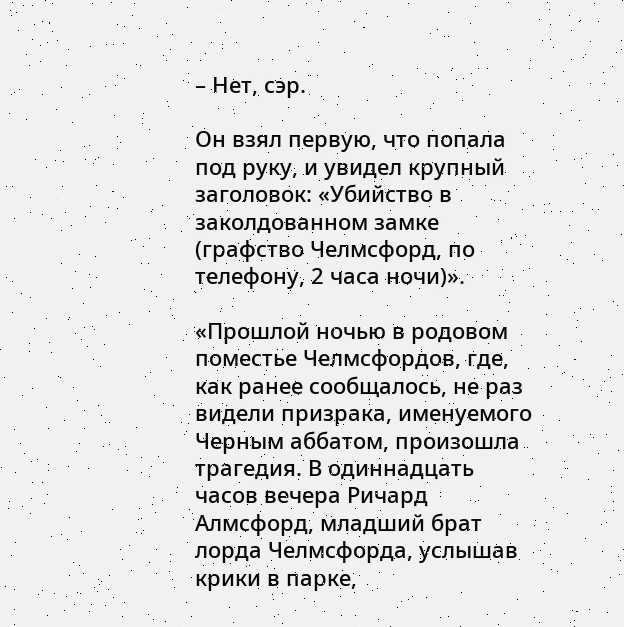– Нет, сэр.

Он взял первую, что попала под руку, и увидел крупный заголовок: «Убийство в заколдованном замке (графство Челмсфорд, по телефону, 2 часа ночи)».

«Прошлой ночью в родовом поместье Челмсфордов, где, как ранее сообщалось, не раз видели призрака, именуемого Черным аббатом, произошла трагедия. В одиннадцать часов вечера Ричард Алмсфорд, младший брат лорда Челмсфорда, услышав крики в парке,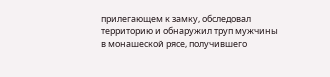прилегающем к замку, обследовал территорию и обнаружил труп мужчины в монашеской рясе, получившего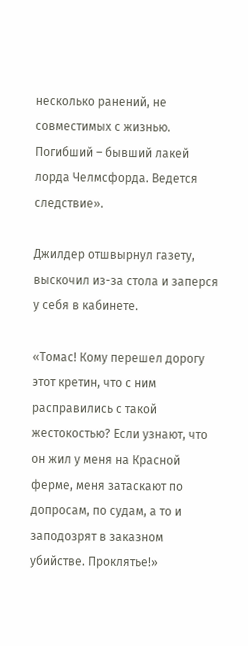несколько ранений, не совместимых с жизнью. Погибший – бывший лакей лорда Челмсфорда. Ведется следствие».

Джилдер отшвырнул газету, выскочил из-за стола и заперся у себя в кабинете.

«Томас! Кому перешел дорогу этот кретин, что с ним расправились с такой жестокостью? Если узнают, что он жил у меня на Красной ферме, меня затаскают по допросам, по судам, а то и заподозрят в заказном убийстве. Проклятье!»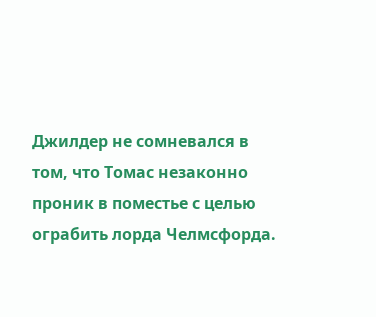Джилдер не сомневался в том, что Томас незаконно проник в поместье с целью ограбить лорда Челмсфорда.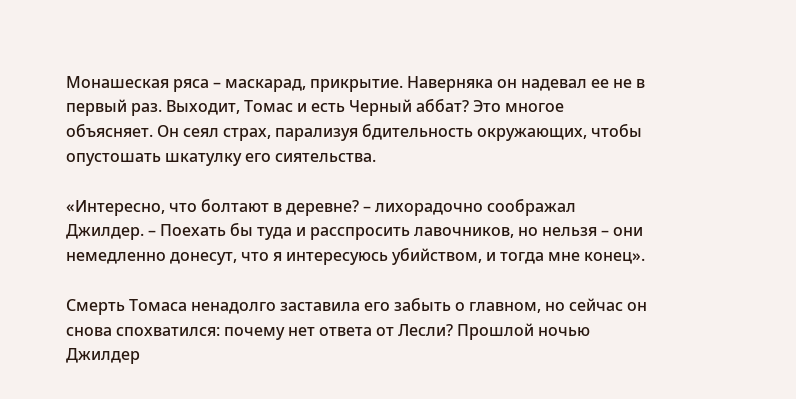Монашеская ряса – маскарад, прикрытие. Наверняка он надевал ее не в первый раз. Выходит, Томас и есть Черный аббат? Это многое объясняет. Он сеял страх, парализуя бдительность окружающих, чтобы опустошать шкатулку его сиятельства.

«Интересно, что болтают в деревне? – лихорадочно соображал Джилдер. – Поехать бы туда и расспросить лавочников, но нельзя – они немедленно донесут, что я интересуюсь убийством, и тогда мне конец».

Смерть Томаса ненадолго заставила его забыть о главном, но сейчас он снова спохватился: почему нет ответа от Лесли? Прошлой ночью Джилдер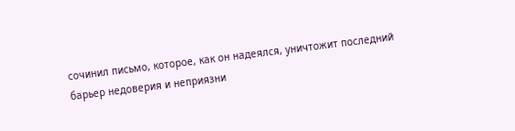сочинил письмо, которое, как он надеялся, уничтожит последний барьер недоверия и неприязни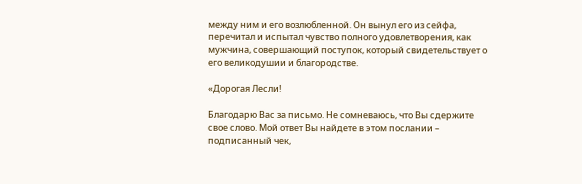между ним и его возлюбленной. Он вынул его из сейфа, перечитал и испытал чувство полного удовлетворения, как мужчина, совершающий поступок, который свидетельствует о его великодушии и благородстве.

«Дорогая Лесли!

Благодарю Вас за письмо. Не сомневаюсь, что Вы сдержите свое слово. Мой ответ Вы найдете в этом послании – подписанный чек,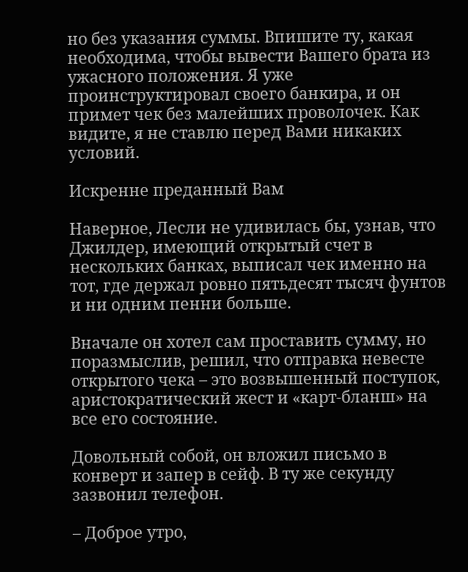но без указания суммы. Впишите ту, какая необходима, чтобы вывести Вашего брата из ужасного положения. Я уже проинструктировал своего банкира, и он примет чек без малейших проволочек. Как видите, я не ставлю перед Вами никаких условий.

Искренне преданный Вам

Наверное, Лесли не удивилась бы, узнав, что Джилдер, имеющий открытый счет в нескольких банках, выписал чек именно на тот, где держал ровно пятьдесят тысяч фунтов и ни одним пенни больше.

Вначале он хотел сам проставить сумму, но поразмыслив, решил, что отправка невесте открытого чека – это возвышенный поступок, аристократический жест и «карт-бланш» на все его состояние.

Довольный собой, он вложил письмо в конверт и запер в сейф. В ту же секунду зазвонил телефон.

– Доброе утро,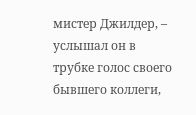мистер Джилдер, – услышал он в трубке голос своего бывшего коллеги,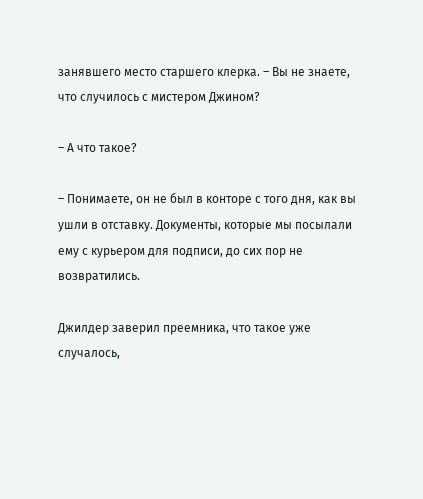занявшего место старшего клерка. – Вы не знаете, что случилось с мистером Джином?

– А что такое?

– Понимаете, он не был в конторе с того дня, как вы ушли в отставку. Документы, которые мы посылали ему с курьером для подписи, до сих пор не возвратились.

Джилдер заверил преемника, что такое уже случалось,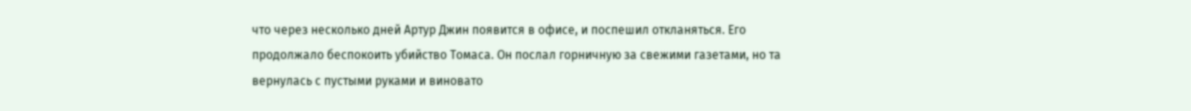что через несколько дней Артур Джин появится в офисе, и поспешил откланяться. Его продолжало беспокоить убийство Томаса. Он послал горничную за свежими газетами, но та вернулась с пустыми руками и виновато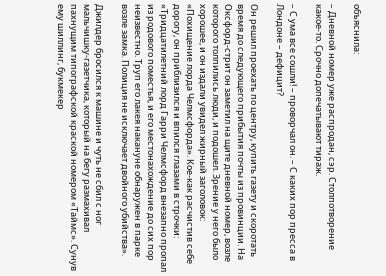объяснила:

– Дневной номер уже распродан, сэр. Столпотворение какое-то. Срочно допечатывают тираж.

– С ума все сошли! – проворчал он. – С каких пор пресса в Лондоне – дефицит?

Он решил проехать по центру, купить газету и скоротать время до следующего прибытия почты из провинции. На Оксфорд-стрит он заметил на щите дневной номер, возле которого толпились люди, и подошел. Зрение у него было хорошее, и он издали увидел жирный заголовок: «Похищение лорда Челмсфорда». Кое-как расчистив себе дорогу, он приблизился и впился глазами в строчки: «Тридцатилетний лорд Гарри Челмсфорд внезапно пропал из родового поместья, и его местонахождение до сих пор неизвестно. Труп его лакея накануне обнаружен в парке возле замка. Полиция не исключает двойного убийства».

Джилдер бросился к машине и чуть не сбил с ног мальчишку-газетчика, который на бегу размахивал пахнущим типографской краской номером «Таймс». Сунув ему шиллинг, букмекер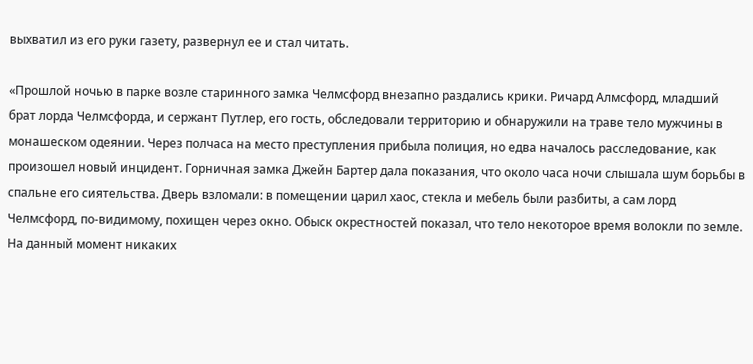выхватил из его руки газету, развернул ее и стал читать.

«Прошлой ночью в парке возле старинного замка Челмсфорд внезапно раздались крики. Ричард Алмсфорд, младший брат лорда Челмсфорда, и сержант Путлер, его гость, обследовали территорию и обнаружили на траве тело мужчины в монашеском одеянии. Через полчаса на место преступления прибыла полиция, но едва началось расследование, как произошел новый инцидент. Горничная замка Джейн Бартер дала показания, что около часа ночи слышала шум борьбы в спальне его сиятельства. Дверь взломали: в помещении царил хаос, стекла и мебель были разбиты, а сам лорд Челмсфорд, по-видимому, похищен через окно. Обыск окрестностей показал, что тело некоторое время волокли по земле. На данный момент никаких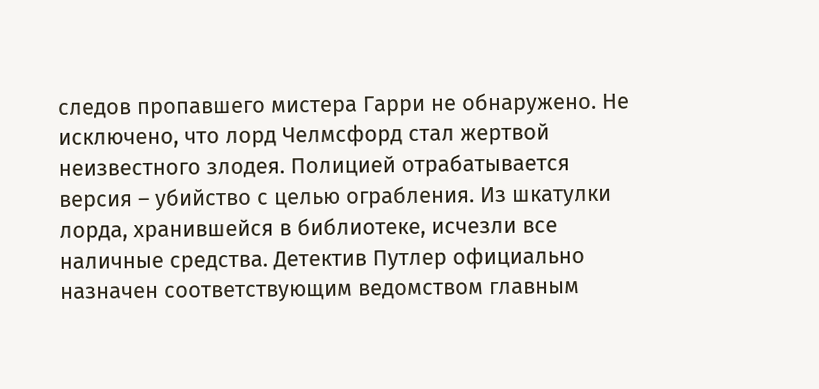следов пропавшего мистера Гарри не обнаружено. Не исключено, что лорд Челмсфорд стал жертвой неизвестного злодея. Полицией отрабатывается версия – убийство с целью ограбления. Из шкатулки лорда, хранившейся в библиотеке, исчезли все наличные средства. Детектив Путлер официально назначен соответствующим ведомством главным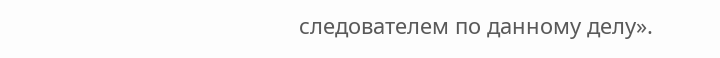следователем по данному делу».